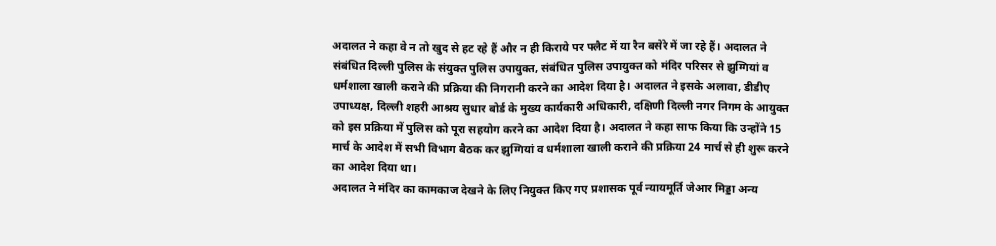अदालत ने कहा वे न तो खुद से हट रहे हैं और न ही किराये पर फ्लैट में या रैन बसेरे में जा रहे हैं। अदालत ने संबंधित दिल्ली पुलिस के संयुक्त पुलिस उपायुक्त, संबंधित पुलिस उपायुक्त को मंदिर परिसर से झुग्गियां व धर्मशाला खाली कराने की प्रक्रिया की निगरानी करने का आदेश दिया है। अदालत ने इसके अलावा, डीडीए उपाध्यक्ष, दिल्ली शहरी आश्रय सुधार बोर्ड के मुख्य कार्यकारी अधिकारी, दक्षिणी दिल्ली नगर निगम के आयुक्त को इस प्रक्रिया में पुलिस को पूरा सहयोग करने का आदेश दिया है। अदालत ने कहा साफ किया कि उन्होंने 15 मार्च के आदेश में सभी विभाग बैठक कर झुग्गियां व धर्मशाला खाली कराने की प्रक्रिया 24 मार्च से ही शुरू करने का आदेश दिया था।
अदालत ने मंदिर का कामकाज देखने के लिए नियुक्त किए गए प्रशासक पूर्व न्यायमूर्ति जेआर मिड्डा अन्य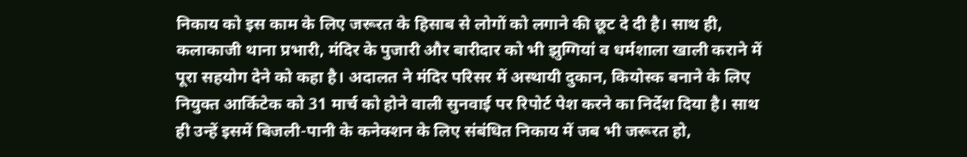निकाय को इस काम के लिए जरूरत के हिसाब से लोगों को लगाने की छूट दे दी है। साथ ही, कलाकाजी थाना प्रभारी, मंदिर के पुजारी और बारीदार को भी झुग्गियां व धर्मशाला खाली कराने में पूरा सहयोग देने को कहा है। अदालत ने मंदिर परिसर में अस्थायी दुकान, कियोस्क बनाने के लिए नियुक्त आर्किटेक को 31 मार्च को होने वाली सुनवाई पर रिपोर्ट पेश करने का निर्देश दिया है। साथ ही उन्हें इसमें बिजली-पानी के कनेक्शन के लिए संबंधित निकाय में जब भी जरूरत हो,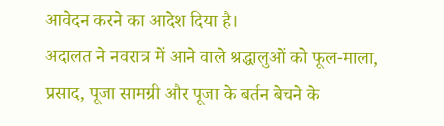आवेदन करने का आदेश दिया है।
अदालत ने नवरात्र में आने वाले श्रद्धालुओं को फूल-माला, प्रसाद, पूजा सामग्री और पूजा के बर्तन बेचने के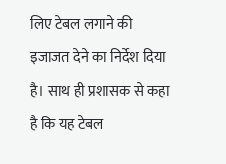लिए टेबल लगाने की इजाजत देने का निर्देश दिया है। साथ ही प्रशासक से कहा है कि यह टेबल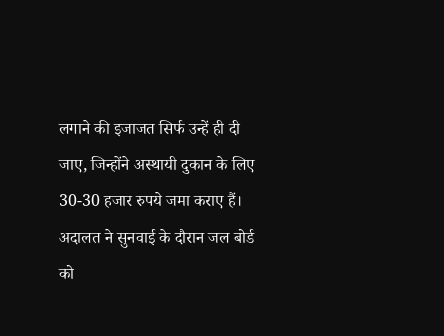लगाने की इजाजत सिर्फ उन्हें ही दी जाए, जिन्होंने अस्थायी दुकान के लिए 30-30 हजार रुपये जमा कराए हैं।
अदालत ने सुनवाई के दौरान जल बोर्ड को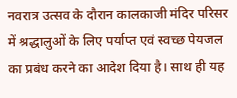नवरात्र उत्सव के दौरान कालकाजी मंदिर परिसर में श्रद्धालुओं के लिए पर्याप्त एवं स्वच्छ पेयजल का प्रबंध करने का आदेश दिया है। साथ ही यह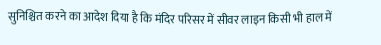सुनिश्चित करने का आदेश दिया है कि मंदिर परिसर में सीवर लाइन किसी भी हाल में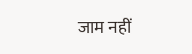जाम नहीं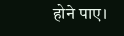होने पाए।